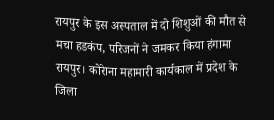रायपुर के इस अस्पताल में दो शिशुओं की मौत से मचा हडकंप, परिजनों ने जमकर किया हंगामा
रायपुर। कोरेाना महामारी कार्यकाल में प्रदेश के जिला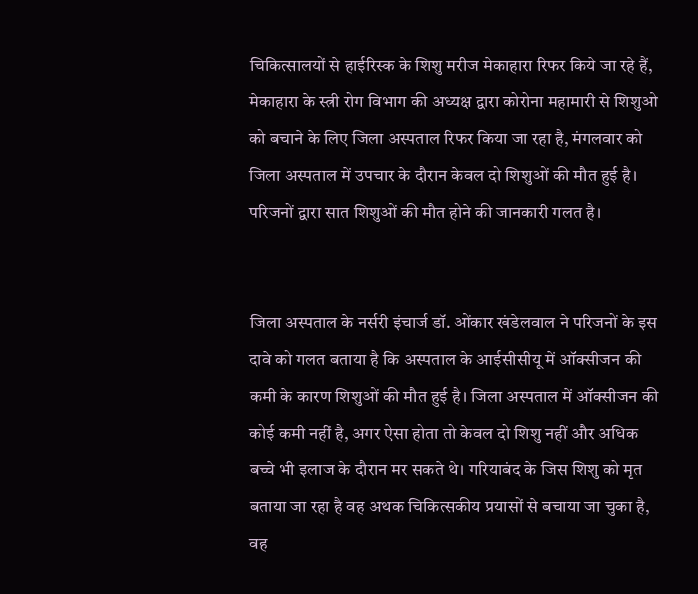चिकित्सालयों से हाईरिस्क के शिशु मरीज मेकाहारा रिफर किये जा रहे हैं, मेकाहारा के स्त्री रोग विभाग की अध्यक्ष द्वारा कोरोना महामारी से शिशुओ को बचाने के लिए जिला अस्पताल रिफर किया जा रहा है, मंगलवार को जिला अस्पताल में उपचार के दौरान केवल दो शिशुओं की मौत हुई है। परिजनों द्वारा सात शिशुओं की मौत होने की जानकारी गलत है।


जिला अस्पताल के नर्सरी इंचार्ज डॉ. ओंकार खंडेलवाल ने परिजनों के इस दावे को गलत बताया है कि अस्पताल के आईसीसीयू में ऑक्सीजन की कमी के कारण शिशुओं की मौत हुई है। जिला अस्पताल में ऑक्सीजन की कोई कमी नहीं है, अगर ऐसा होता तो केवल दो शिशु नहीं और अधिक बच्चे भी इलाज के दौरान मर सकते थे। गरियाबंद के जिस शिशु को मृत बताया जा रहा है वह अथक चिकित्सकीय प्रयासों से बचाया जा चुका है, वह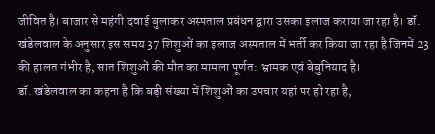जीवित है। बाजार से महंगी दवाई बुलाकर अस्पताल प्रबंधन द्वारा उसका इलाज कराया जा रहा है। डॉ. खंडेलवाल के अनुसार इस समय 37 शिशुओं का इलाज अस्पताल में भर्ती कर किया जा रहा है जिनमें 23 की हालत गंभीर है, सात शिशुओं की मौत का मामला पूर्णत: भ्रामक एवं बेबुनियाद है।
डॉ. खंडेलवाल का कहना है कि बड़ी संख्या में शिशुओं का उपचार यहां पर हो रहा है,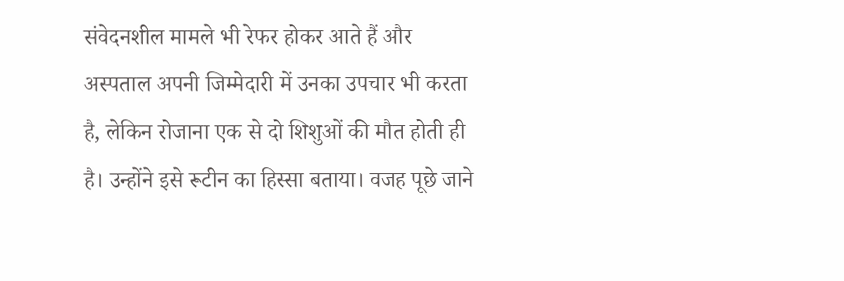संवेदनशील मामले भी रेफर होकर आते हैं और अस्पताल अपनी जिम्मेदारी में उनका उपचार भी करता है, लेकिन रोजाना एक से दो शिशुओं की मौत होती ही है। उन्होंने इसे रूटीन का हिस्सा बताया। वजह पूछे जाने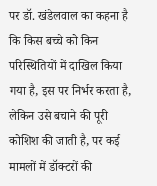पर डॉ. खंडेलवाल का कहना है कि किस बच्चे को किन परिस्थितियों में दाखिल किया गया है, इस पर निर्भर करता है, लेकिन उसे बचाने की पूरी कोशिश की जाती है, पर कई मामलों में डॉक्टरों की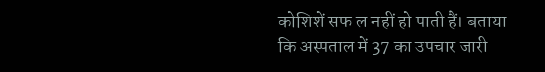कोशिशें सफ ल नहीं हो पाती हैं। बताया कि अस्पताल में 37 का उपचार जारी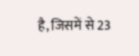है, जिसमें से 23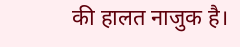की हालत नाजुक है।